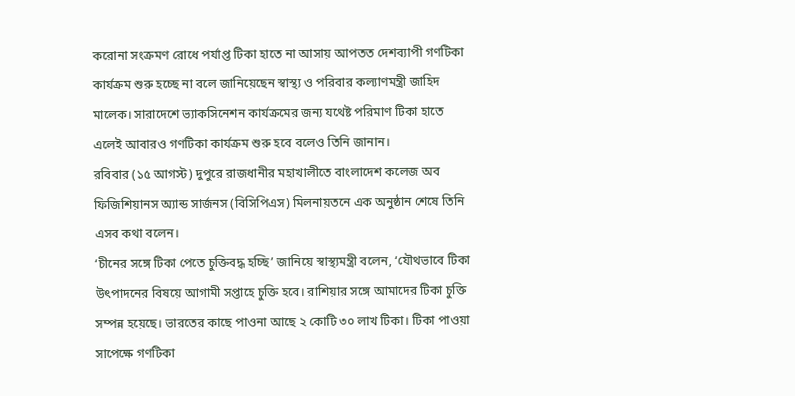করোনা সংক্রমণ রোধে পর্যাপ্ত টিকা হাতে না আসায় আপতত দেশব্যাপী গণটিকা কার্যক্রম শুরু হচ্ছে না বলে জানিয়েছেন স্বাস্থ্য ও পরিবার কল্যাণমন্ত্রী জাহিদ মালেক। সারাদেশে ভ্যাকসিনেশন কার্যক্রমের জন্য যথেষ্ট পরিমাণ টিকা হাতে এলেই আবারও গণটিকা কার্যক্রম শুরু হবে বলেও তিনি জানান।
রবিবার (১৫ আগস্ট) দুপুরে রাজধানীর মহাখালীতে বাংলাদেশ কলেজ অব ফিজিশিয়ানস অ্যান্ড সার্জনস (বিসিপিএস) মিলনায়তনে এক অনুষ্ঠান শেষে তিনি এসব কথা বলেন।
‘চীনের সঙ্গে টিকা পেতে চুক্তিবদ্ধ হচ্ছি’ জানিয়ে স্বাস্থ্যমন্ত্রী বলেন, ‘যৌথভাবে টিকা উৎপাদনের বিষয়ে আগামী সপ্তাহে চুক্তি হবে। রাশিয়ার সঙ্গে আমাদের টিকা চুক্তি সম্পন্ন হয়েছে। ভারতের কাছে পাওনা আছে ২ কোটি ৩০ লাখ টিকা। টিকা পাওয়া সাপেক্ষে গণটিকা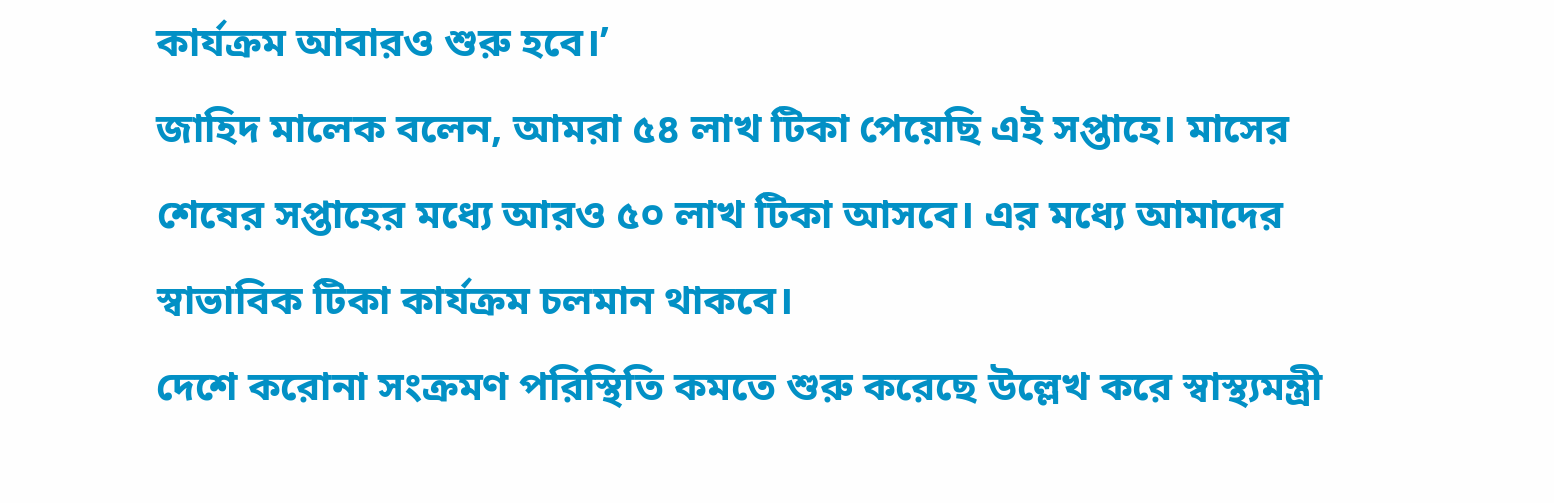কার্যক্রম আবারও শুরু হবে।’
জাহিদ মালেক বলেন, আমরা ৫৪ লাখ টিকা পেয়েছি এই সপ্তাহে। মাসের শেষের সপ্তাহের মধ্যে আরও ৫০ লাখ টিকা আসবে। এর মধ্যে আমাদের স্বাভাবিক টিকা কার্যক্রম চলমান থাকবে।
দেশে করোনা সংক্রমণ পরিস্থিতি কমতে শুরু করেছে উল্লেখ করে স্বাস্থ্যমন্ত্রী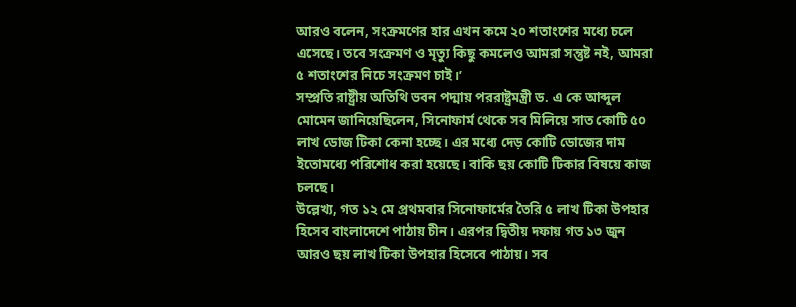আরও বলেন, সংক্রমণের হার এখন কমে ২০ শতাংশের মধ্যে চলে এসেছে। তবে সংক্রমণ ও মৃত্যু কিছু কমলেও আমরা সন্তুষ্ট নই, আমরা ৫ শতাংশের নিচে সংক্রমণ চাই।’
সম্প্রতি রাষ্ট্রীয় অতিথি ভবন পদ্মায় পররাষ্ট্রমন্ত্রী ড. এ কে আব্দুল মোমেন জানিয়েছিলেন, সিনোফার্ম থেকে সব মিলিয়ে সাত কোটি ৫০ লাখ ডোজ টিকা কেনা হচ্ছে। এর মধ্যে দেড় কোটি ডোজের দাম ইতোমধ্যে পরিশোধ করা হয়েছে। বাকি ছয় কোটি টিকার বিষয়ে কাজ চলছে।
উল্লেখ্য, গত ১২ মে প্রথমবার সিনোফার্মের তৈরি ৫ লাখ টিকা উপহার হিসেব বাংলাদেশে পাঠায় চীন। এরপর দ্বিতীয় দফায় গত ১৩ জুন আরও ছয় লাখ টিকা উপহার হিসেবে পাঠায়। সব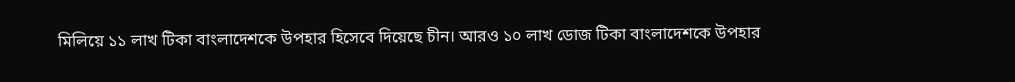মিলিয়ে ১১ লাখ টিকা বাংলাদেশকে উপহার হিসেবে দিয়েছে চীন। আরও ১০ লাখ ডোজ টিকা বাংলাদেশকে উপহার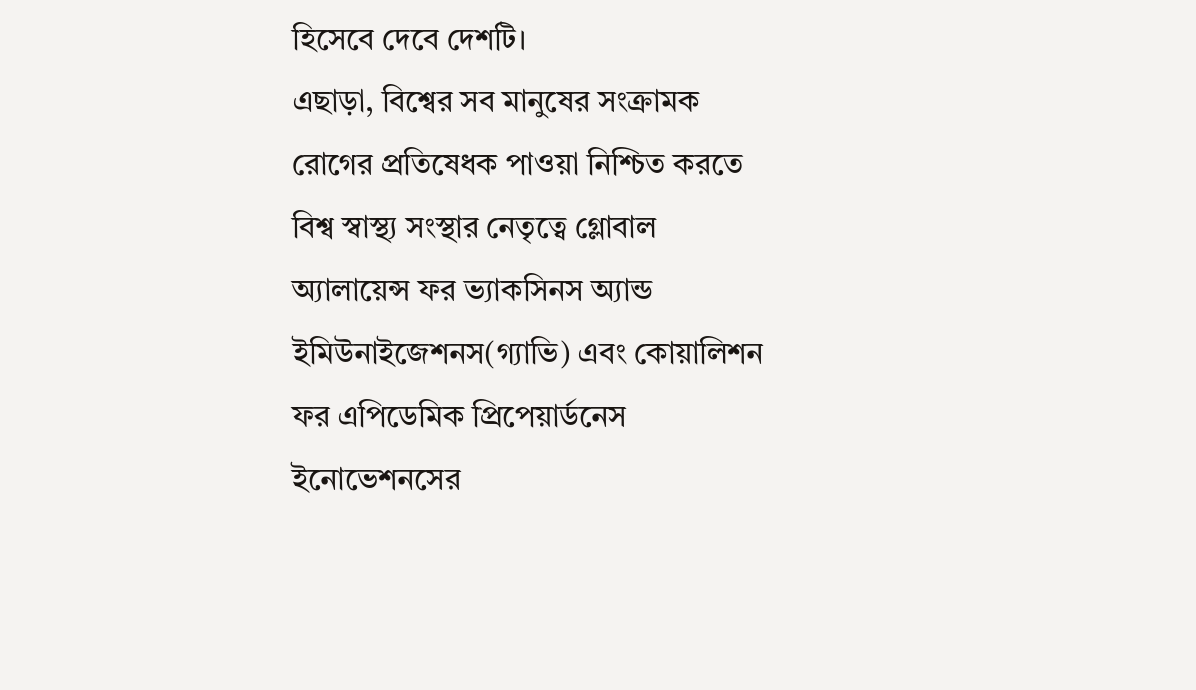হিসেবে দেবে দেশটি।
এছাড়া, বিশ্বের সব মানুষের সংক্রামক রোগের প্রতিষেধক পাওয়া নিশ্চিত করতে বিশ্ব স্বাস্থ্য সংস্থার নেতৃত্বে গ্লোবাল অ্যালায়েন্স ফর ভ্যাকসিনস অ্যান্ড ইমিউনাইজেশনস(গ্যাভি) এবং কোয়ালিশন ফর এপিডেমিক প্রিপেয়ার্ডনেস ইনোভেশনসের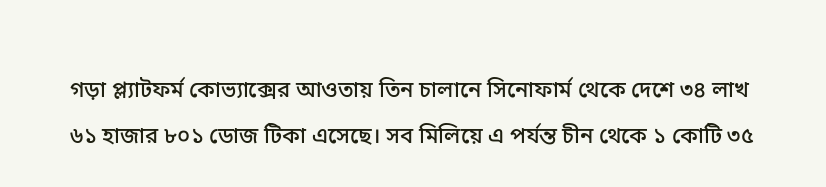গড়া প্ল্যাটফর্ম কোভ্যাক্সের আওতায় তিন চালানে সিনোফার্ম থেকে দেশে ৩৪ লাখ ৬১ হাজার ৮০১ ডোজ টিকা এসেছে। সব মিলিয়ে এ পর্যন্ত চীন থেকে ১ কোটি ৩৫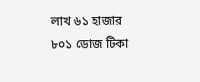লাখ ৬১ হাজার ৮০১ ডোজ টিকা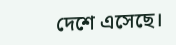দেশে এসেছে।